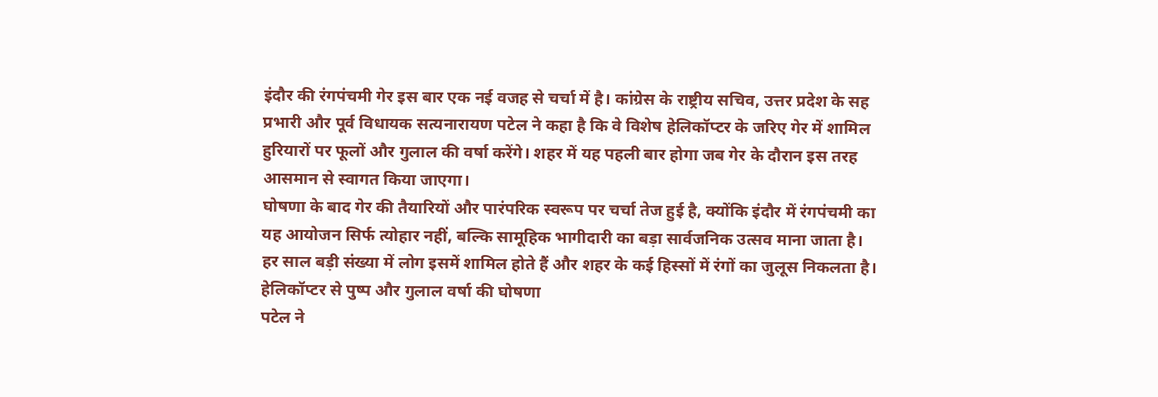इंदौर की रंगपंचमी गेर इस बार एक नई वजह से चर्चा में है। कांग्रेस के राष्ट्रीय सचिव, उत्तर प्रदेश के सह प्रभारी और पूर्व विधायक सत्यनारायण पटेल ने कहा है कि वे विशेष हेलिकॉप्टर के जरिए गेर में शामिल हुरियारों पर फूलों और गुलाल की वर्षा करेंगे। शहर में यह पहली बार होगा जब गेर के दौरान इस तरह आसमान से स्वागत किया जाएगा।
घोषणा के बाद गेर की तैयारियों और पारंपरिक स्वरूप पर चर्चा तेज हुई है, क्योंकि इंदौर में रंगपंचमी का यह आयोजन सिर्फ त्योहार नहीं, बल्कि सामूहिक भागीदारी का बड़ा सार्वजनिक उत्सव माना जाता है। हर साल बड़ी संख्या में लोग इसमें शामिल होते हैं और शहर के कई हिस्सों में रंगों का जुलूस निकलता है।
हेलिकॉप्टर से पुष्प और गुलाल वर्षा की घोषणा
पटेल ने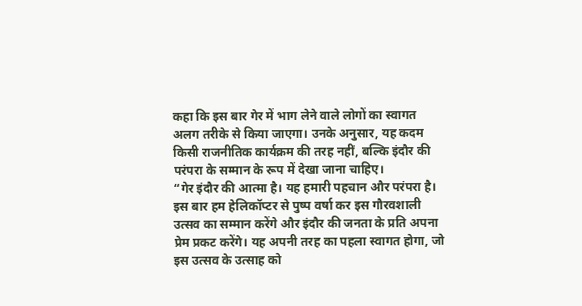कहा कि इस बार गेर में भाग लेने वाले लोगों का स्वागत अलग तरीके से किया जाएगा। उनके अनुसार, यह कदम किसी राजनीतिक कार्यक्रम की तरह नहीं, बल्कि इंदौर की परंपरा के सम्मान के रूप में देखा जाना चाहिए।
“गेर इंदौर की आत्मा है। यह हमारी पहचान और परंपरा है। इस बार हम हेलिकॉप्टर से पुष्प वर्षा कर इस गौरवशाली उत्सव का सम्मान करेंगे और इंदौर की जनता के प्रति अपना प्रेम प्रकट करेंगे। यह अपनी तरह का पहला स्वागत होगा, जो इस उत्सव के उत्साह को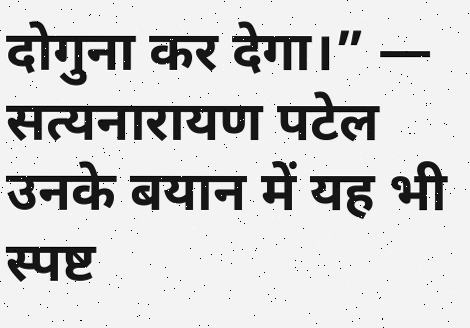दोगुना कर देगा।” — सत्यनारायण पटेल
उनके बयान में यह भी स्पष्ट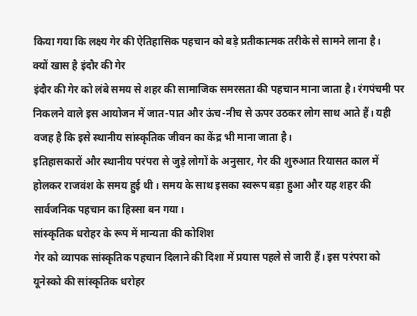किया गया कि लक्ष्य गेर की ऐतिहासिक पहचान को बड़े प्रतीकात्मक तरीके से सामने लाना है।
क्यों खास है इंदौर की गेर
इंदौर की गेर को लंबे समय से शहर की सामाजिक समरसता की पहचान माना जाता है। रंगपंचमी पर निकलने वाले इस आयोजन में जात-पात और ऊंच-नीच से ऊपर उठकर लोग साथ आते हैं। यही वजह है कि इसे स्थानीय सांस्कृतिक जीवन का केंद्र भी माना जाता है।
इतिहासकारों और स्थानीय परंपरा से जुड़े लोगों के अनुसार, गेर की शुरुआत रियासत काल में होलकर राजवंश के समय हुई थी। समय के साथ इसका स्वरूप बड़ा हुआ और यह शहर की सार्वजनिक पहचान का हिस्सा बन गया।
सांस्कृतिक धरोहर के रूप में मान्यता की कोशिश
गेर को व्यापक सांस्कृतिक पहचान दिलाने की दिशा में प्रयास पहले से जारी हैं। इस परंपरा को यूनेस्को की सांस्कृतिक धरोहर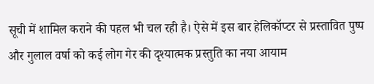सूची में शामिल कराने की पहल भी चल रही है। ऐसे में इस बार हेलिकॉप्टर से प्रस्तावित पुष्प और गुलाल वर्षा को कई लोग गेर की दृश्यात्मक प्रस्तुति का नया आयाम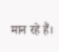मान रहे हैं।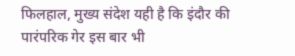फिलहाल, मुख्य संदेश यही है कि इंदौर की पारंपरिक गेर इस बार भी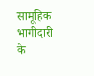सामूहिक भागीदारी के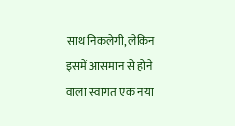साथ निकलेगी, लेकिन इसमें आसमान से होने वाला स्वागत एक नया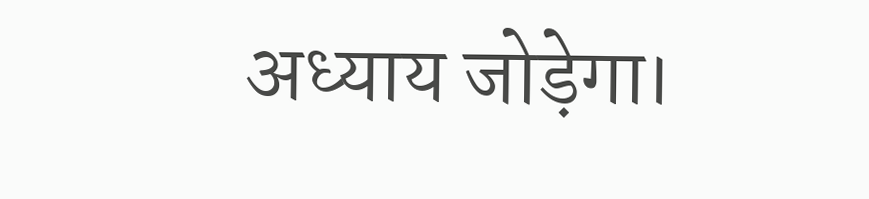अध्याय जोड़ेगा।